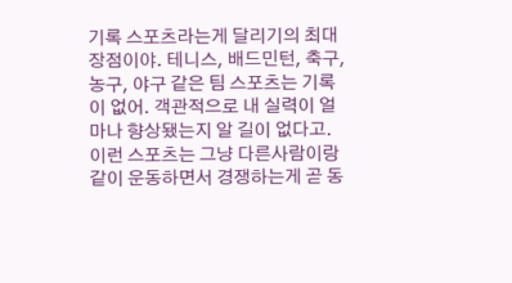기록 스포츠라는게 달리기의 최대 장점이야. 테니스, 배드민턴, 축구, 농구, 야구 같은 팀 스포츠는 기록이 없어. 객관적으로 내 실력이 얼마나 향상됐는지 알 길이 없다고. 이런 스포츠는 그냥 다른사람이랑 같이 운동하면서 경쟁하는게 곧 동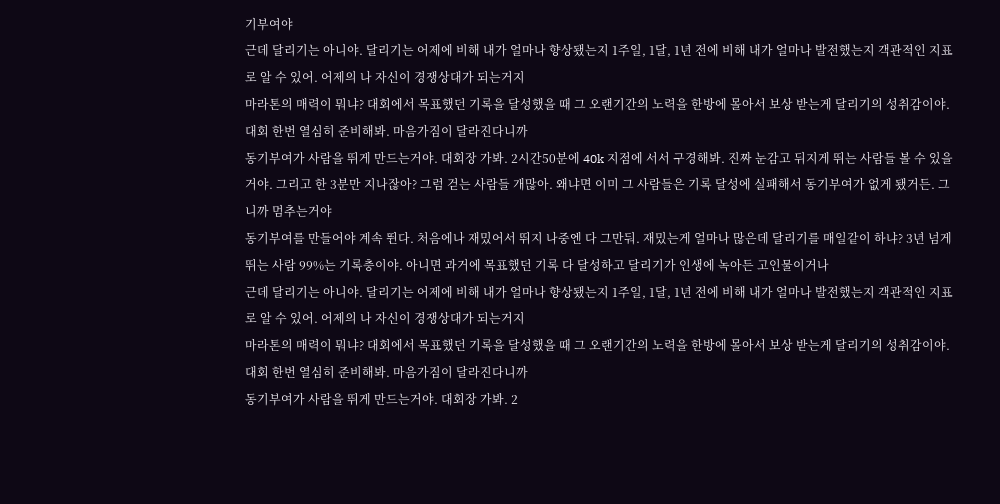기부여야
근데 달리기는 아니야. 달리기는 어제에 비해 내가 얼마나 향상됐는지 1주일, 1달, 1년 전에 비해 내가 얼마나 발전했는지 객관적인 지표로 알 수 있어. 어제의 나 자신이 경쟁상대가 되는거지
마라톤의 매력이 뭐냐? 대회에서 목표했던 기록을 달성했을 때 그 오랜기간의 노력을 한방에 몰아서 보상 받는게 달리기의 성취감이야. 대회 한번 열심히 준비해봐. 마음가짐이 달라진다니까
동기부여가 사람을 뛰게 만드는거야. 대회장 가봐. 2시간50분에 40k 지점에 서서 구경해봐. 진짜 눈감고 뒤지게 뛰는 사람들 볼 수 있을거야. 그리고 한 3분만 지나잖아? 그럼 걷는 사람들 개많아. 왜냐면 이미 그 사람들은 기록 달성에 실패해서 동기부여가 없게 됐거든. 그니까 멈추는거야
동기부여를 만들어야 계속 뛴다. 처음에나 재밌어서 뛰지 나중엔 다 그만둬. 재밌는게 얼마나 많은데 달리기를 매일같이 하냐? 3년 넘게 뛰는 사람 99%는 기록충이야. 아니면 과거에 목표했던 기록 다 달성하고 달리기가 인생에 녹아든 고인물이거나
근데 달리기는 아니야. 달리기는 어제에 비해 내가 얼마나 향상됐는지 1주일, 1달, 1년 전에 비해 내가 얼마나 발전했는지 객관적인 지표로 알 수 있어. 어제의 나 자신이 경쟁상대가 되는거지
마라톤의 매력이 뭐냐? 대회에서 목표했던 기록을 달성했을 때 그 오랜기간의 노력을 한방에 몰아서 보상 받는게 달리기의 성취감이야. 대회 한번 열심히 준비해봐. 마음가짐이 달라진다니까
동기부여가 사람을 뛰게 만드는거야. 대회장 가봐. 2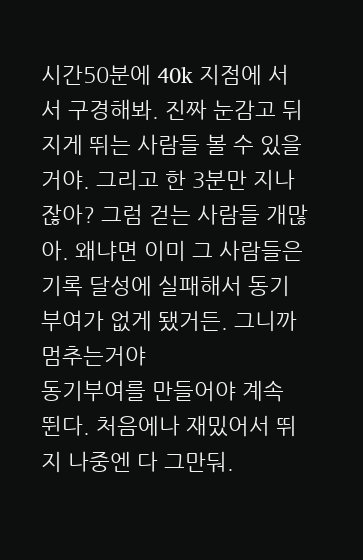시간50분에 40k 지점에 서서 구경해봐. 진짜 눈감고 뒤지게 뛰는 사람들 볼 수 있을거야. 그리고 한 3분만 지나잖아? 그럼 걷는 사람들 개많아. 왜냐면 이미 그 사람들은 기록 달성에 실패해서 동기부여가 없게 됐거든. 그니까 멈추는거야
동기부여를 만들어야 계속 뛴다. 처음에나 재밌어서 뛰지 나중엔 다 그만둬.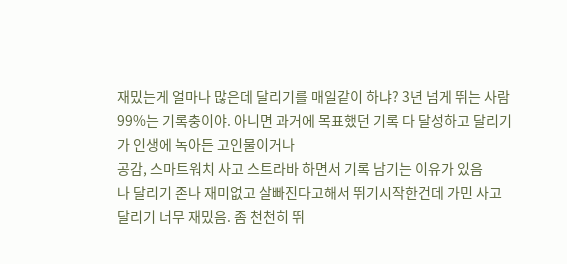재밌는게 얼마나 많은데 달리기를 매일같이 하냐? 3년 넘게 뛰는 사람 99%는 기록충이야. 아니면 과거에 목표했던 기록 다 달성하고 달리기가 인생에 녹아든 고인물이거나
공감, 스마트워치 사고 스트라바 하면서 기록 남기는 이유가 있음
나 달리기 존나 재미없고 살빠진다고해서 뛰기시작한건데 가민 사고 달리기 너무 재밌음. 좀 천천히 뛰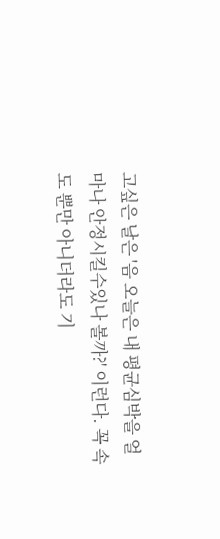고싶은 날은 '음 오늘은 내 평균심박을 얼마나 안정시킬수있나 볼까?' 이런다. 꼭 속도 뿐만 아니더라도 기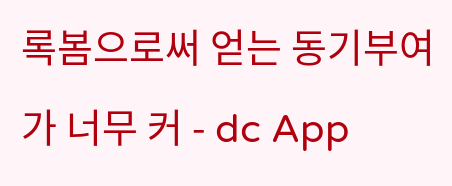록봄으로써 얻는 동기부여가 너무 커 - dc App